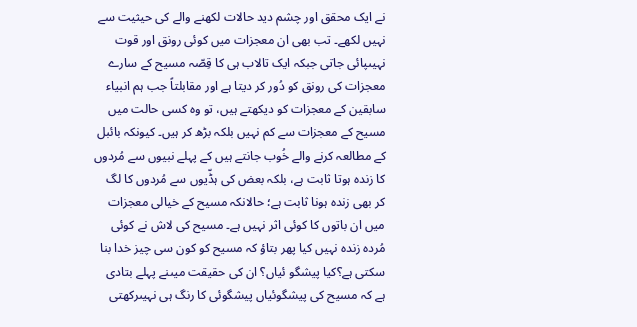نے ایک محقق اور چشم دید حالات لکھنے والے کی حیثیت سے نہیں لکھے۔ تب بھی ان معجزات میں کوئی رونق اور قوت نہیںپائی جاتی جبکہ ایک تالاب ہی کا قِصّہ مسیح کے سارے معجزات کی رونق کو دُور کر دیتا ہے اور مقابلتاً جب ہم انبیاء سابقین کے معجزات کو دیکھتے ہیں، تو وہ کسی حالت میں مسیح کے معجزات سے کم نہیں بلکہ بڑھ کر ہیں۔ کیونکہ بائبل کے مطالعہ کرنے والے خُوب جانتے ہیں کے پہلے نبیوں سے مُردوں کا زندہ ہوتا ثابت ہے، بلکہ بعض کی ہڈّیوں سے مُردوں کا لگ کر بھی زندہ ہونا ثابت ہے؛ حالانکہ مسیح کے خیالی معجزات میں ان باتوں کا کوئی اثر نہیں ہے۔ مسیح کی لاش نے کوئی مُردہ زندہ نہیں کیا پھر بتاؤ کہ مسیح کو کون سی چیز خدا بنا سکتی ہے؟کیا پیشگو ئیاں؟ ان کی حقیقت میںنے پہلے بتادی ہے کہ مسیح کی پیشگوئیاں پیشگوئی کا رنگ ہی نہیںرکھتی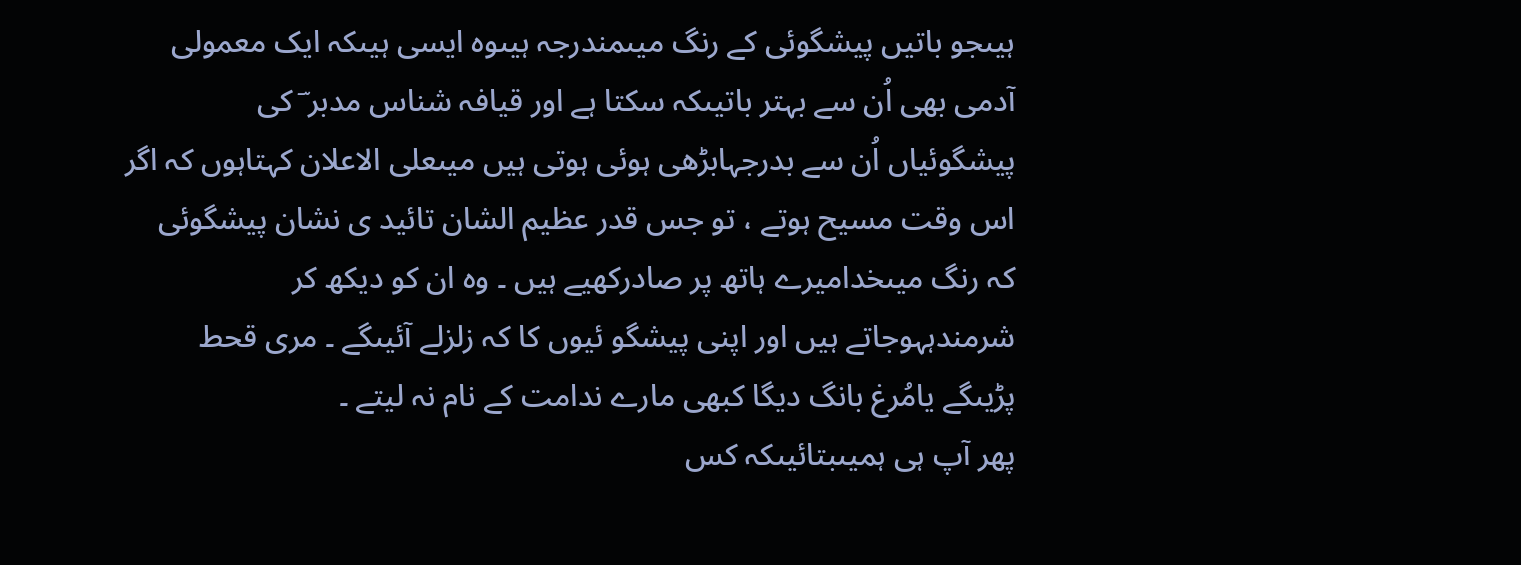ہیںجو باتیں پیشگوئی کے رنگ میںمندرجہ ہیںوہ ایسی ہیںکہ ایک معمولی آدمی بھی اُن سے بہتر باتیںکہ سکتا ہے اور قیافہ شناس مدبر ؔ کی پیشگوئیاں اُن سے بدرجہابڑھی ہوئی ہوتی ہیں میںعلی الاعلان کہتاہوں کہ اگر اس وقت مسیح ہوتے ، تو جس قدر عظیم الشان تائید ی نشان پیشگوئی کہ رنگ میںخدامیرے ہاتھ پر صادرکھیے ہیں ۔ وہ ان کو دیکھ کر شرمندہہوجاتے ہیں اور اپنی پیشگو ئیوں کا کہ زلزلے آئیںگے ۔ مری قحط پڑیںگے یامُرغ بانگ دیگا کبھی مارے ندامت کے نام نہ لیتے ۔
پھر آپ ہی ہمیںبتائیںکہ کس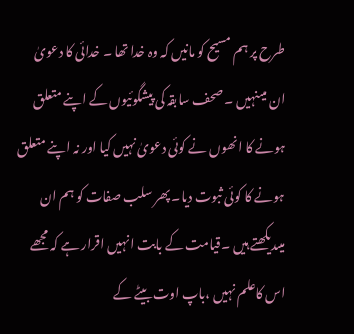طرح پر ہم مسیح کو مانیں کہ وہ خدا تھا ۔ خدائی کا دعویٰ ان میںنہیں ۔ صحف سابقہ کی پیشگوئیوں کے اپنے متعلق ہونے کا انھوں نے کوئی دعویٰ نہیں کیا اور نہ اپنے متعلق ہونے کا کوئی ثبوت دیا۔ پھر سلب صفات کو ہم ان میںدیکھتے ہیں ۔قیامت کے بابت انہیں اقرار ہے کہ مجھے اس کاعلم نہیں ،باپ اوت بیٹے کے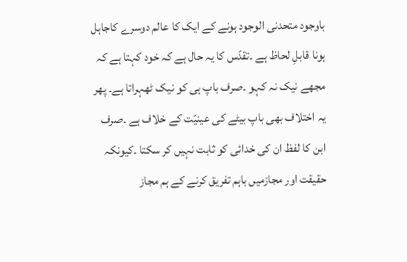باوجود متحدنی الوجود ہونے کے ایک کا عالم دوسرے کاجاہل ہونا قابلِ لحاظ ہے ۔تقدّس کا یہ حال ہے کہ خود کہتا ہے کہ مجھے نیک نہ کہو ۔صرف باپ ہی کو نیک ٹھہراتا ہے۔ پھر یہ اختلاف بھی باپ بیٹے کی عینیّت کے خلاف ہے ۔صرف ابن کا لفظ ان کی خدائی کو ثابت نہیں کر سکتا ۔کیونکہ حقیقت اور مجازمیں باہم تفریق کرنے کے ہم مجاز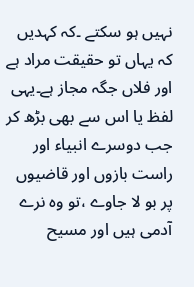نہیں ہو سکتے ۔کہ کہدیں کہ یہاں تو حقیقت مراد ہے اور فلاں جگہ مجاز ہے۔یہی لفظ یا اس سے بھی بڑھ کر جب دوسرے انبیاء اور راست بازوں اور قاضیوں پر بو لا جاوے ،تو وہ نرے آدمی ہیں اور مسیح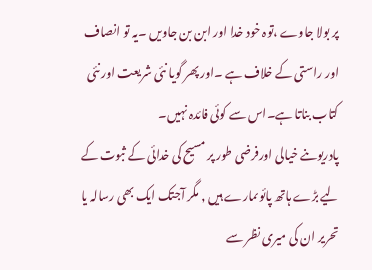پر بولا جاوے ،توہ خود خدا اور ابن بن جاویں ۔یہ تو انصاف اور راستی کے خلاف ہے ۔اور پھر گویا نئی شریعت اور نئی کتاب بناتا ہے۔اس سے کوئی فائدہ نہیں۔
پادریوںنے خیالی اورفرضی طور پر مسیح کی خدائی کے ثبوت کے لیے بڑے ہاتھ پائوںمارے ہیں , مگر آجتک ایک بھی رسالہ یا تحریر ان کی میری نظر سے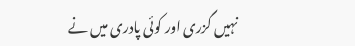نہیں گزری اور کوئی پادری میں نے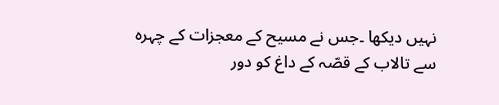نہیں دیکھا ۔جس نے مسیح کے معجزات کے چہرہ سے تالاب کے قصّہ کے داغ کو دور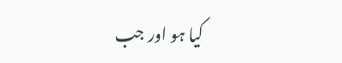کیا ہو اور جب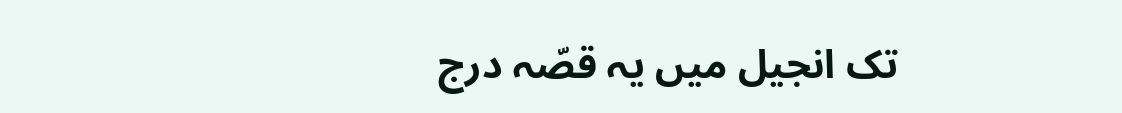تک انجیل میں یہ قصّہ درج